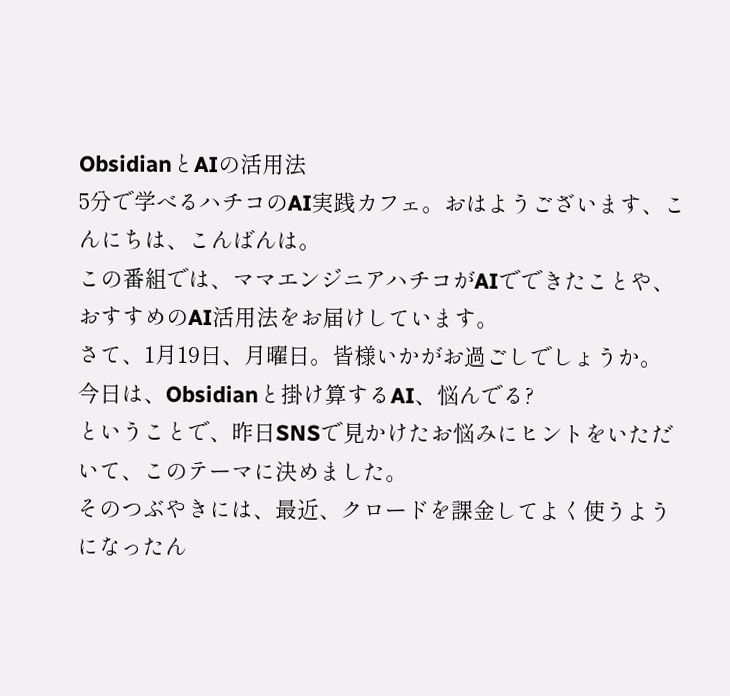ObsidianとAIの活用法
5分で学べるハチコのAI実践カフェ。おはようございます、こんにちは、こんばんは。
この番組では、ママエンジニアハチコがAIでできたことや、おすすめのAI活用法をお届けしています。
さて、1月19日、月曜日。皆様いかがお過ごしでしょうか。
今日は、Obsidianと掛け算するAI、悩んでる?
ということで、昨日SNSで見かけたお悩みにヒントをいただいて、このテーマに決めました。
そのつぶやきには、最近、クロードを課金してよく使うようになったん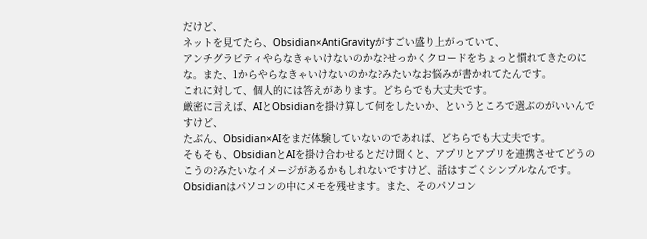だけど、
ネットを見てたら、Obsidian×AntiGravityがすごい盛り上がっていて、
アンチグラビティやらなきゃいけないのかな?せっかくクロードをちょっと慣れてきたのにな。また、1からやらなきゃいけないのかな?みたいなお悩みが書かれてたんです。
これに対して、個人的には答えがあります。どちらでも大丈夫です。
厳密に言えば、AIとObsidianを掛け算して何をしたいか、というところで選ぶのがいいんですけど、
たぶん、Obsidian×AIをまだ体験していないのであれば、どちらでも大丈夫です。
そもそも、ObsidianとAIを掛け合わせるとだけ聞くと、アプリとアプリを連携させてどうのこうの?みたいなイメージがあるかもしれないですけど、話はすごくシンプルなんです。
Obsidianはパソコンの中にメモを残せます。また、そのパソコン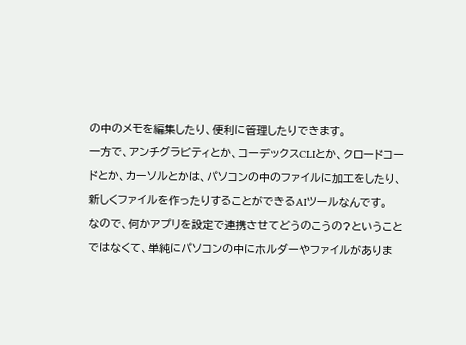の中のメモを編集したり、便利に管理したりできます。
一方で、アンチグラビティとか、コーデックスCLIとか、クロードコードとか、カーソルとかは、パソコンの中のファイルに加工をしたり、新しくファイルを作ったりすることができるAIツールなんです。
なので、何かアプリを設定で連携させてどうのこうの?ということではなくて、単純にパソコンの中にホルダーやファイルがありま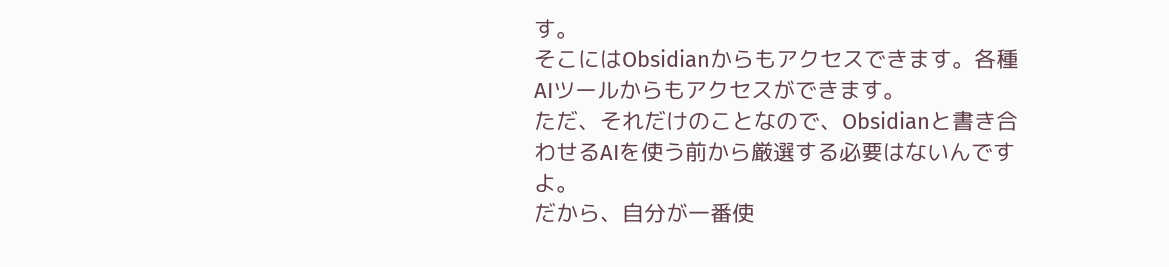す。
そこにはObsidianからもアクセスできます。各種AIツールからもアクセスができます。
ただ、それだけのことなので、Obsidianと書き合わせるAIを使う前から厳選する必要はないんですよ。
だから、自分が一番使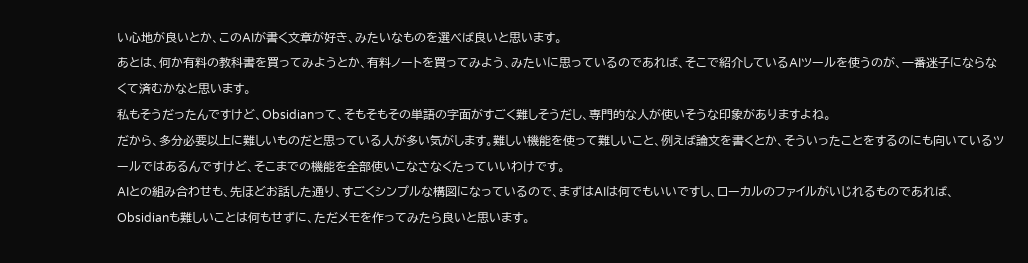い心地が良いとか、このAIが書く文章が好き、みたいなものを選べば良いと思います。
あとは、何か有料の教科書を買ってみようとか、有料ノートを買ってみよう、みたいに思っているのであれば、そこで紹介しているAIツールを使うのが、一番迷子にならなくて済むかなと思います。
私もそうだったんですけど、Obsidianって、そもそもその単語の字面がすごく難しそうだし、専門的な人が使いそうな印象がありますよね。
だから、多分必要以上に難しいものだと思っている人が多い気がします。難しい機能を使って難しいこと、例えば論文を書くとか、そういったことをするのにも向いているツールではあるんですけど、そこまでの機能を全部使いこなさなくたっていいわけです。
AIとの組み合わせも、先ほどお話した通り、すごくシンプルな構図になっているので、まずはAIは何でもいいですし、ローカルのファイルがいじれるものであれば、Obsidianも難しいことは何もせずに、ただメモを作ってみたら良いと思います。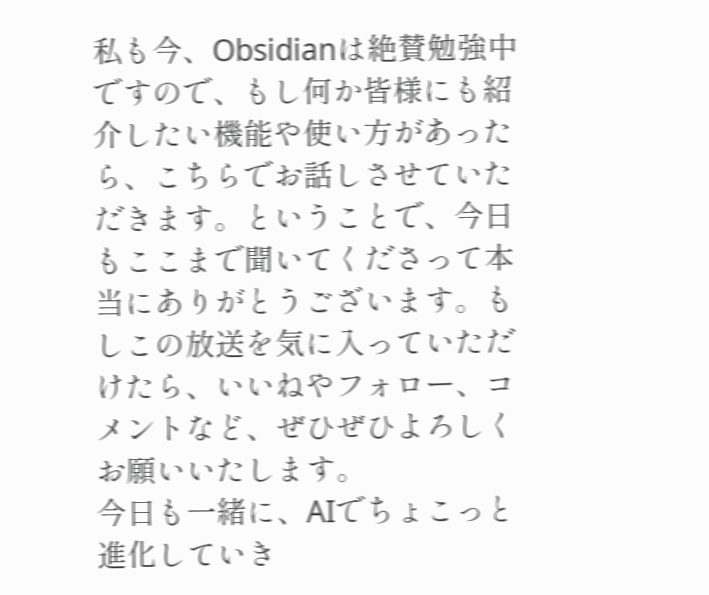私も今、Obsidianは絶賛勉強中ですので、もし何か皆様にも紹介したい機能や使い方があったら、こちらでお話しさせていただきます。ということで、今日もここまで聞いてくださって本当にありがとうございます。もしこの放送を気に入っていただけたら、いいねやフォロー、コメントなど、ぜひぜひよろしくお願いいたします。
今日も一緒に、AIでちょこっと進化していき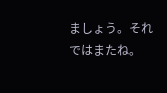ましょう。それではまたね。